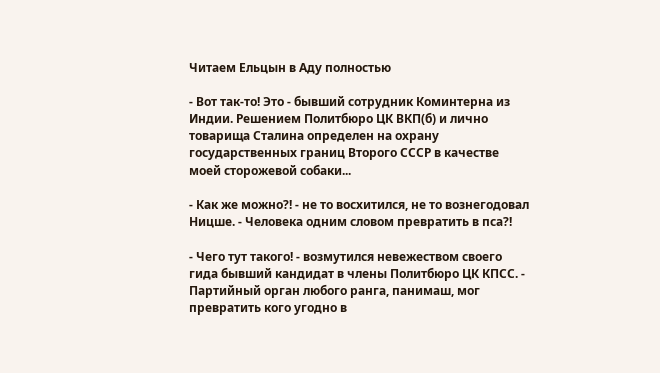Читаем Ельцын в Аду полностью

- Вот так-то! Это - бывший сотрудник Коминтерна из Индии. Решением Политбюро ЦК ВКП(б) и лично товарища Сталина определен на охрану государственных границ Второго СССР в качестве моей сторожевой собаки...

- Как же можно?! - не то восхитился, не то вознегодовал Ницше. - Человека одним словом превратить в пса?!

- Чего тут такого! - возмутился невежеством своего гида бывший кандидат в члены Политбюро ЦК КПСС. - Партийный орган любого ранга, панимаш, мог превратить кого угодно в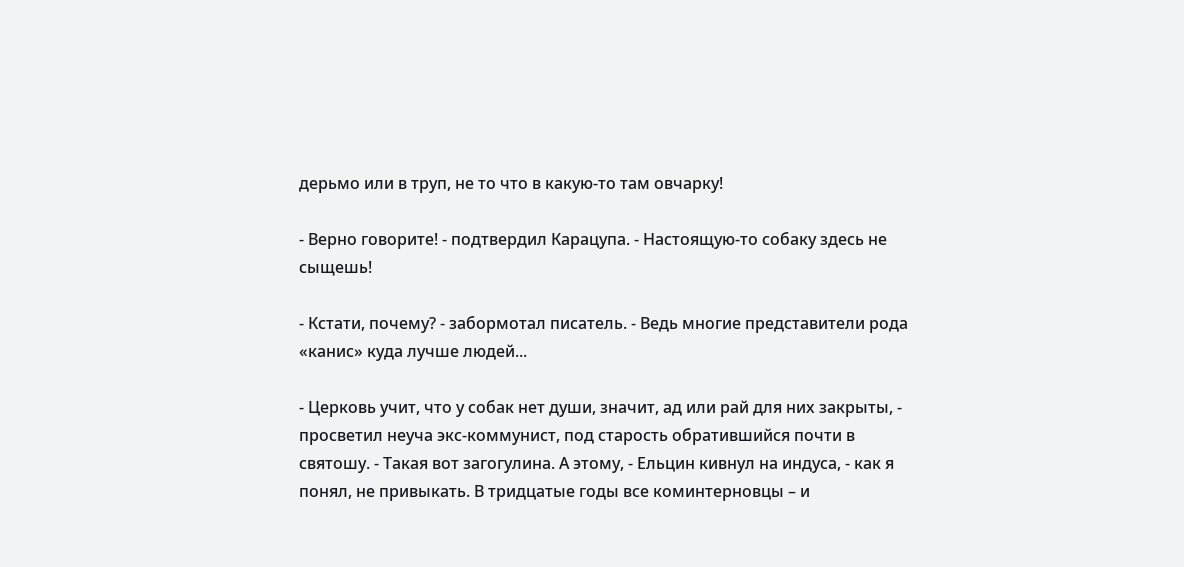дерьмо или в труп, не то что в какую-то там овчарку!

- Верно говорите! - подтвердил Карацупа. - Настоящую-то собаку здесь не сыщешь!

- Кстати, почему? - забормотал писатель. - Ведь многие представители рода «канис» куда лучше людей...

- Церковь учит, что у собак нет души, значит, ад или рай для них закрыты, - просветил неуча экс-коммунист, под старость обратившийся почти в святошу. - Такая вот загогулина. А этому, - Ельцин кивнул на индуса, - как я понял, не привыкать. В тридцатые годы все коминтерновцы – и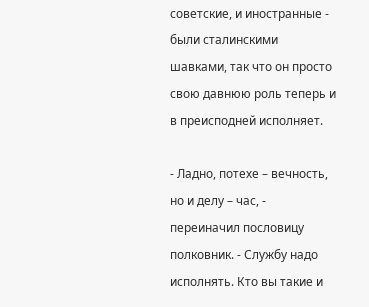советские, и иностранные - были сталинскими шавками, так что он просто свою давнюю роль теперь и в преисподней исполняет.

- Ладно, потехе – вечность, но и делу – час, - переиначил пословицу полковник. - Службу надо исполнять. Кто вы такие и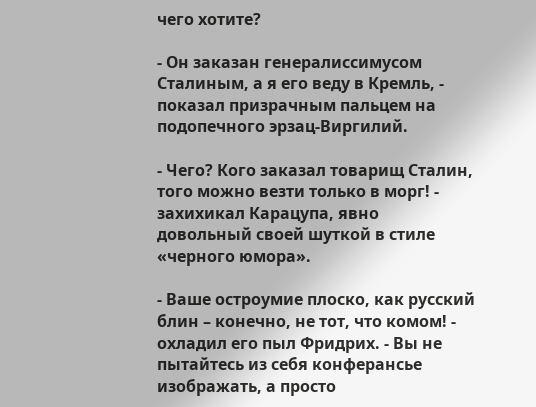чего хотите?

- Он заказан генералиссимусом Сталиным, а я его веду в Кремль, - показал призрачным пальцем на подопечного эрзац-Виргилий.

- Чего? Кого заказал товарищ Сталин, того можно везти только в морг! - захихикал Карацупа, явно довольный своей шуткой в стиле «черного юмора».

- Ваше остроумие плоско, как русский блин – конечно, не тот, что комом! - охладил его пыл Фридрих. - Вы не пытайтесь из себя конферансье изображать, а просто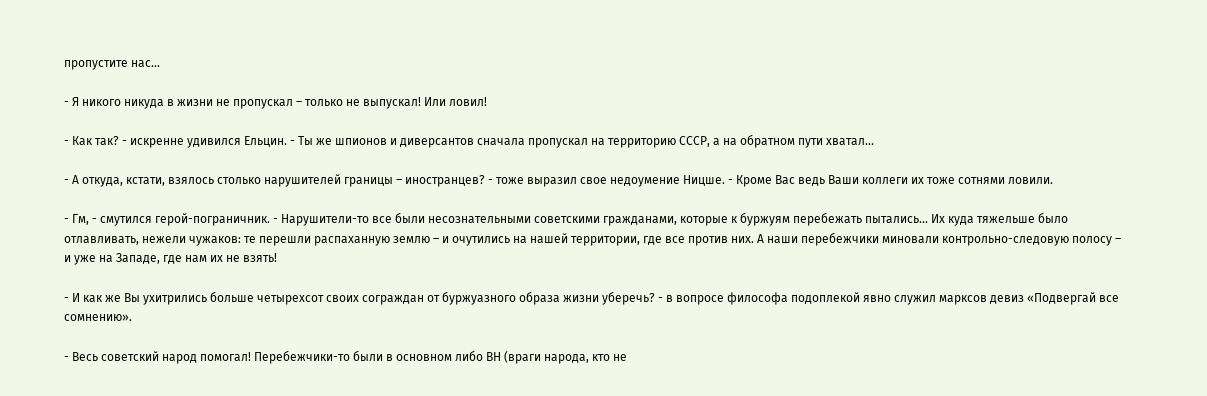пропустите нас...

- Я никого никуда в жизни не пропускал – только не выпускал! Или ловил!

- Как так? - искренне удивился Ельцин. - Ты же шпионов и диверсантов сначала пропускал на территорию СССР, а на обратном пути хватал...

- А откуда, кстати, взялось столько нарушителей границы – иностранцев? - тоже выразил свое недоумение Ницше. - Кроме Вас ведь Ваши коллеги их тоже сотнями ловили.

- Гм, - смутился герой-пограничник. - Нарушители-то все были несознательными советскими гражданами, которые к буржуям перебежать пытались... Их куда тяжельше было отлавливать, нежели чужаков: те перешли распаханную землю – и очутились на нашей территории, где все против них. А наши перебежчики миновали контрольно-следовую полосу – и уже на Западе, где нам их не взять!

- И как же Вы ухитрились больше четырехсот своих сограждан от буржуазного образа жизни уберечь? - в вопросе философа подоплекой явно служил марксов девиз «Подвергай все сомнению».

- Весь советский народ помогал! Перебежчики-то были в основном либо ВН (враги народа, кто не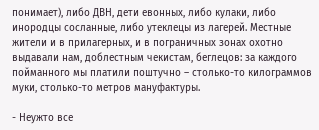понимает), либо ДВН, дети евонных, либо кулаки, либо инородцы сосланные, либо утеклецы из лагерей. Местные жители и в прилагерных, и в пограничных зонах охотно выдавали нам, доблестным чекистам, беглецов: за каждого пойманного мы платили поштучно – столько-то килограммов муки, столько-то метров мануфактуры.

- Неужто все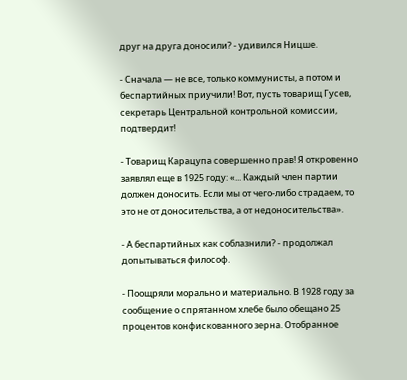друг на друга доносили? - удивился Ницше.

- Сначала — не все, только коммунисты, а потом и беспартийных приучили! Вот, пусть товарищ Гусев, секретарь Центральной контрольной комиссии, подтвердит!

- Товарищ Карацупа совершенно прав! Я откровенно заявлял еще в 1925 году: «... Каждый член партии должен доносить. Если мы от чего-либо страдаем, то это не от доносительства, а от недоносительства».

- А беспартийных как соблазнили? - продолжал допытываться философ.

- Поощряли морально и материально. В 1928 году за сообщение о спрятанном хлебе было обещано 25 процентов конфискованного зерна. Отобранное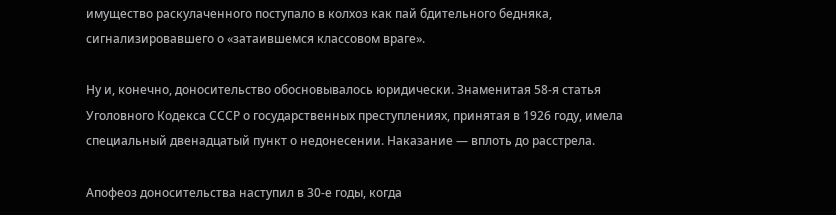имущество раскулаченного поступало в колхоз как пай бдительного бедняка, сигнализировавшего о «затаившемся классовом враге».

Ну и, конечно, доносительство обосновывалось юридически. Знаменитая 58-я статья Уголовного Кодекса СССР о государственных преступлениях, принятая в 1926 году, имела специальный двенадцатый пункт о недонесении. Наказание — вплоть до расстрела.

Апофеоз доносительства наступил в 30-е годы, когда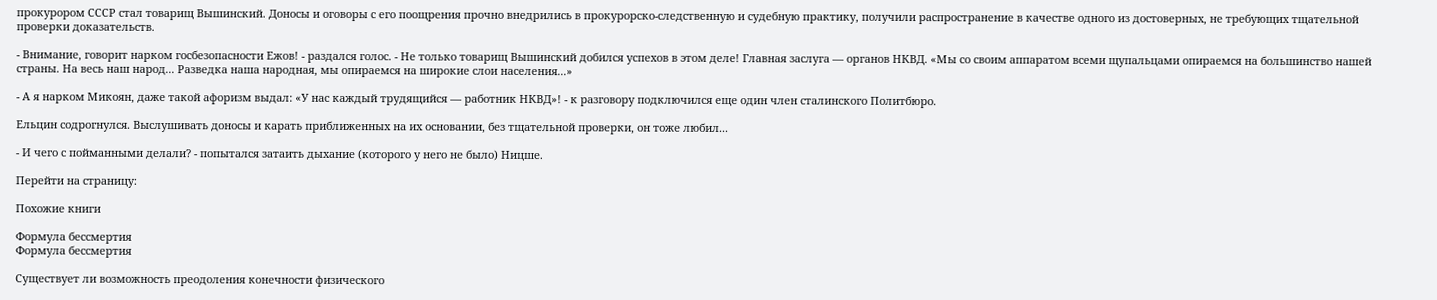прокурором СССР стал товарищ Вышинский. Доносы и оговоры с его поощрения прочно внедрились в прокурорско-следственную и судебную практику, получили распространение в качестве одного из достоверных, не требующих тщательной проверки доказательств.

- Внимание, говорит нарком госбезопасности Ежов! - раздался голос. - Не только товарищ Вышинский добился успехов в этом деле! Главная заслуга — органов НКВД. «Мы со своим аппаратом всеми щупальцами опираемся на большинство нашей страны. На весь наш народ... Разведка наша народная, мы опираемся на широкие слои населения...»

- А я нарком Микоян, даже такой афоризм выдал: «У нас каждый трудящийся — работник НКВД»! - к разговору подключился еще один член сталинского Политбюро.

Ельцин содрогнулся. Выслушивать доносы и карать приближенных на их основании, без тщательной проверки, он тоже любил...

- И чего с пойманными делали? - попытался затаить дыхание (которого у него не было) Ницше.

Перейти на страницу:

Похожие книги

Формула бессмертия
Формула бессмертия

Существует ли возможность преодоления конечности физического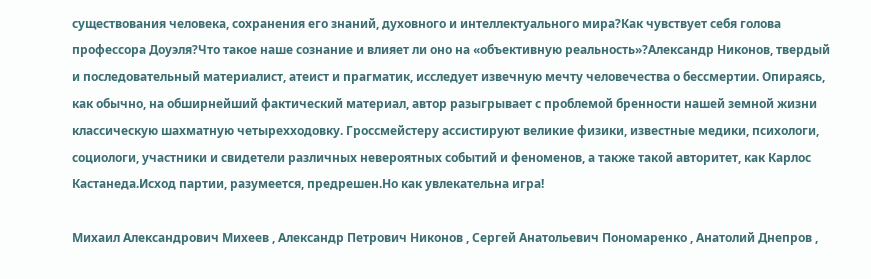существования человека, сохранения его знаний, духовного и интеллектуального мира?Как чувствует себя голова профессора Доуэля?Что такое наше сознание и влияет ли оно на «объективную реальность»?Александр Никонов, твердый и последовательный материалист, атеист и прагматик, исследует извечную мечту человечества о бессмертии. Опираясь, как обычно, на обширнейший фактический материал, автор разыгрывает с проблемой бренности нашей земной жизни классическую шахматную четырехходовку. Гроссмейстеру ассистируют великие физики, известные медики, психологи, социологи, участники и свидетели различных невероятных событий и феноменов, а также такой авторитет, как Карлос Кастанеда.Исход партии, разумеется, предрешен.Но как увлекательна игра!

Михаил Александрович Михеев , Александр Петрович Никонов , Сергей Анатольевич Пономаренко , Анатолий Днепров ,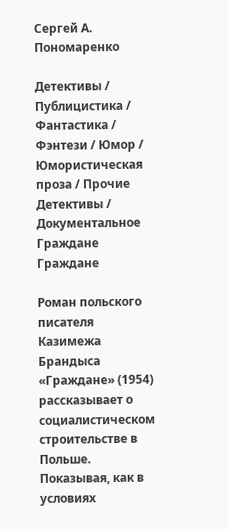Сергей А. Пономаренко

Детективы / Публицистика / Фантастика / Фэнтези / Юмор / Юмористическая проза / Прочие Детективы / Документальное
Граждане
Граждане

Роман польского писателя Казимежа Брандыса «Граждане» (1954) рассказывает о социалистическом строительстве в Польше. Показывая, как в условиях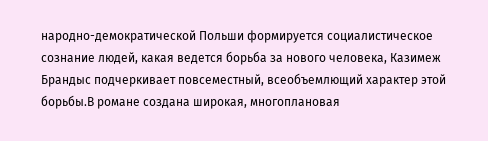народно-демократической Польши формируется социалистическое сознание людей, какая ведется борьба за нового человека, Казимеж Брандыс подчеркивает повсеместный, всеобъемлющий характер этой борьбы.В романе создана широкая, многоплановая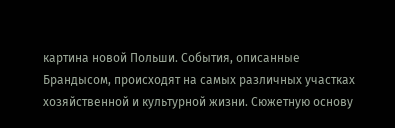картина новой Польши. События, описанные Брандысом, происходят на самых различных участках хозяйственной и культурной жизни. Сюжетную основу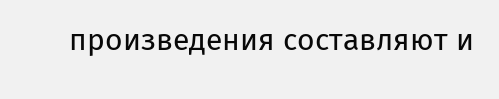произведения составляют и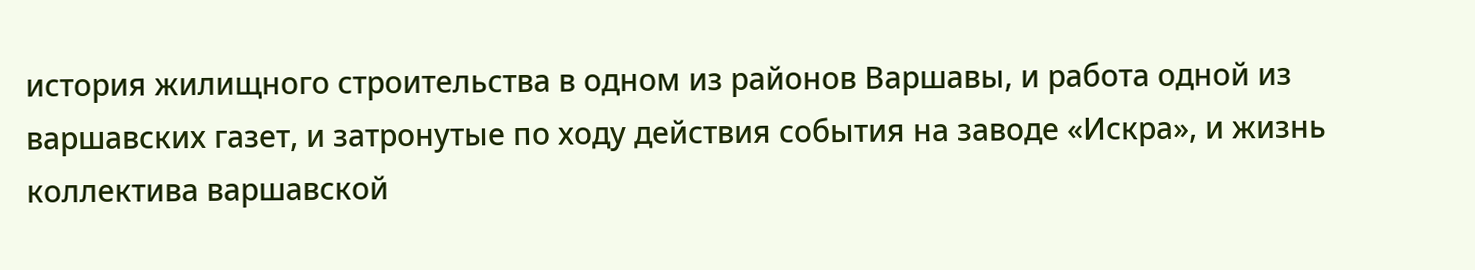история жилищного строительства в одном из районов Варшавы, и работа одной из варшавских газет, и затронутые по ходу действия события на заводе «Искра», и жизнь коллектива варшавской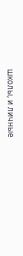школы, и личные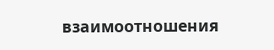взаимоотношения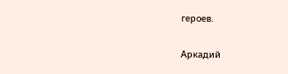героев.

Аркадий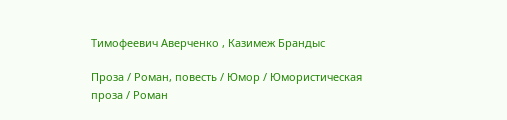Тимофеевич Аверченко , Казимеж Брандыс

Проза / Роман, повесть / Юмор / Юмористическая проза / Роман